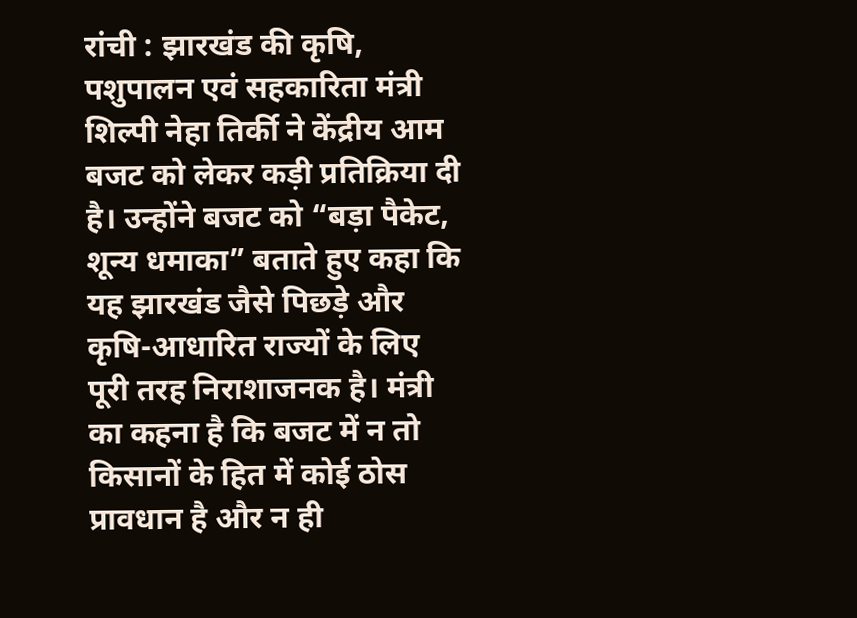रांची : झारखंड की कृषि, पशुपालन एवं सहकारिता मंत्री शिल्पी नेहा तिर्की ने केंद्रीय आम बजट को लेकर कड़ी प्रतिक्रिया दी है। उन्होंने बजट को “बड़ा पैकेट, शून्य धमाका” बताते हुए कहा कि यह झारखंड जैसे पिछड़े और कृषि-आधारित राज्यों के लिए पूरी तरह निराशाजनक है। मंत्री का कहना है कि बजट में न तो किसानों के हित में कोई ठोस प्रावधान है और न ही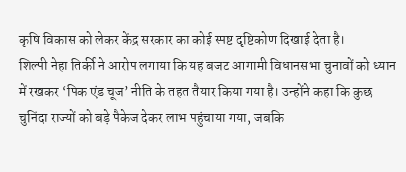कृषि विकास को लेकर केंद्र सरकार का कोई स्पष्ट दृष्टिकोण दिखाई देता है।
शिल्पी नेहा तिर्की ने आरोप लगाया कि यह बजट आगामी विधानसभा चुनावों को ध्यान में रखकर ‘पिक एंड चूज’ नीति के तहत तैयार किया गया है। उन्होंने कहा कि कुछ चुनिंदा राज्यों को बड़े पैकेज देकर लाभ पहुंचाया गया, जबकि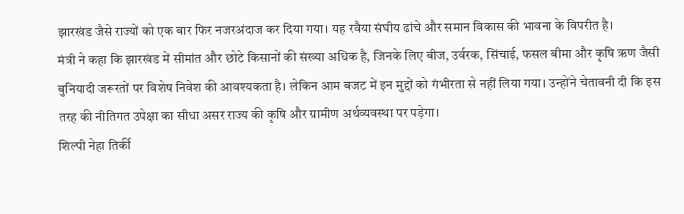झारखंड जैसे राज्यों को एक बार फिर नजरअंदाज कर दिया गया। यह रवैया संघीय ढांचे और समान विकास की भावना के विपरीत है।
मंत्री ने कहा कि झारखंड में सीमांत और छोटे किसानों की संख्या अधिक है, जिनके लिए बीज, उर्वरक, सिंचाई, फसल बीमा और कृषि ऋण जैसी बुनियादी जरूरतों पर विशेष निवेश की आवश्यकता है। लेकिन आम बजट में इन मुद्दों को गंभीरता से नहीं लिया गया। उन्होंने चेतावनी दी कि इस तरह की नीतिगत उपेक्षा का सीधा असर राज्य की कृषि और ग्रामीण अर्थव्यवस्था पर पड़ेगा।
शिल्पी नेहा तिर्की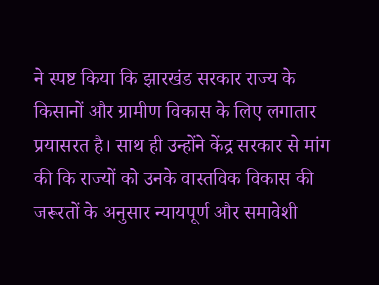ने स्पष्ट किया कि झारखंड सरकार राज्य के किसानों और ग्रामीण विकास के लिए लगातार प्रयासरत है। साथ ही उन्होंने केंद्र सरकार से मांग की कि राज्यों को उनके वास्तविक विकास की जरूरतों के अनुसार न्यायपूर्ण और समावेशी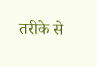तरीके से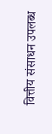वित्तीय संसाधन उपलब्ध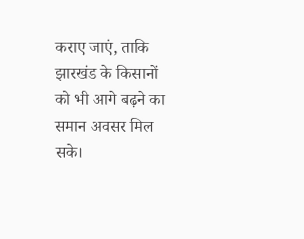कराए जाएं, ताकि झारखंड के किसानों को भी आगे बढ़ने का समान अवसर मिल सके।